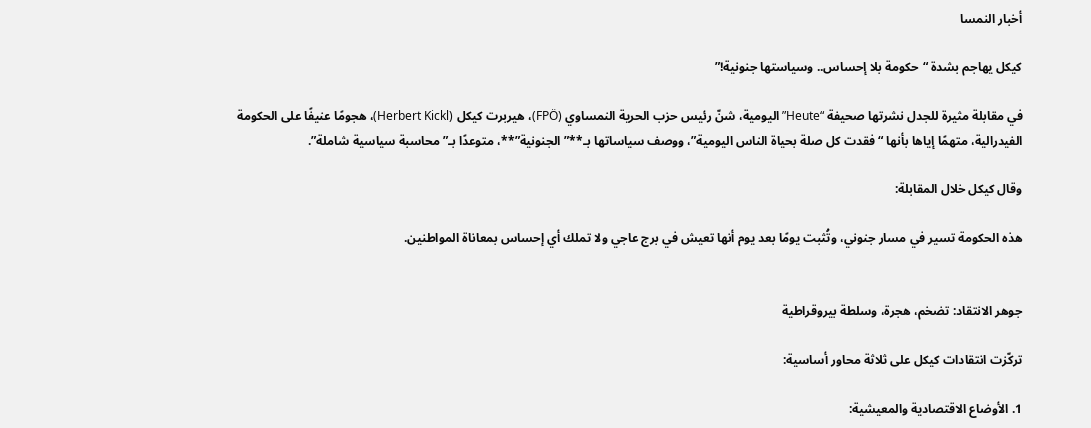أخبار النمسا

كيكل يهاجم بشدة “حكومة بلا إحساس.. وسياستها جنونية!”

في مقابلة مثيرة للجدل نشرتها صحيفة “Heute” اليومية، شنّ رئيس حزب الحرية النمساوي (FPÖ)، هيربرت كيكل (Herbert Kickl)، هجومًا عنيفًا على الحكومة الفيدرالية، متهمًا إياها بأنها “فقدت كل صلة بحياة الناس اليومية”، ووصف سياساتها بـ**”الجنونية”**، متوعدًا بـ”محاسبة سياسية شاملة”.

وقال كيكل خلال المقابلة:

هذه الحكومة تسير في مسار جنوني، وتُثبت يومًا بعد يوم أنها تعيش في برج عاجي ولا تملك أي إحساس بمعاناة المواطنين.


جوهر الانتقاد: تضخم، هجرة، وسلطة بيروقراطية

تركّزت انتقادات كيكل على ثلاثة محاور أساسية:

1. الأوضاع الاقتصادية والمعيشية: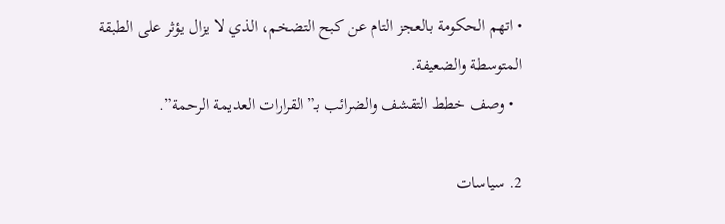• اتهم الحكومة بالعجز التام عن كبح التضخم، الذي لا يزال يؤثر على الطبقة المتوسطة والضعيفة.
  • وصف خطط التقشف والضرائب بـ”القرارات العديمة الرحمة”.

2. سياسات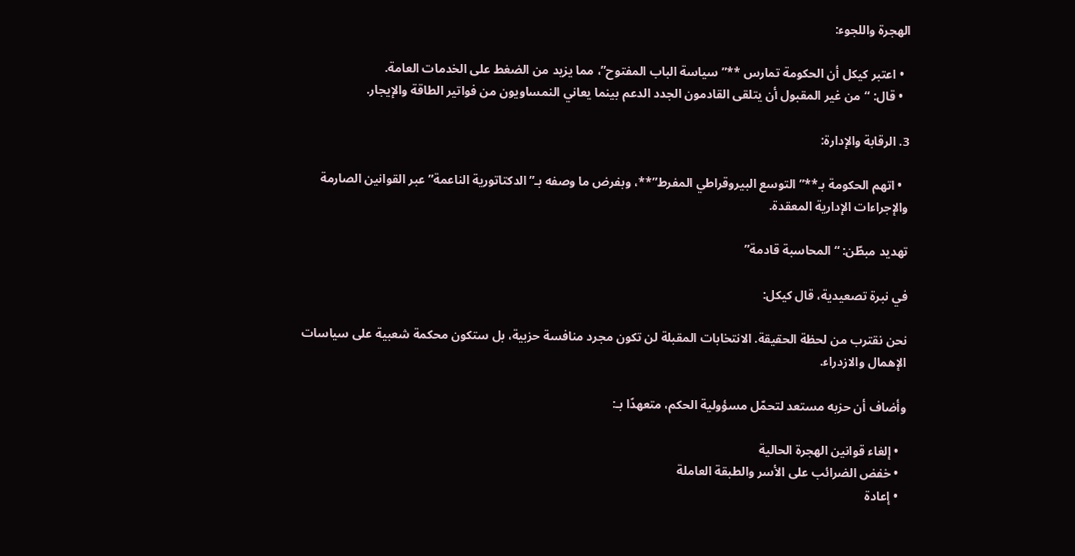الهجرة واللجوء:

  • اعتبر كيكل أن الحكومة تمارس **”سياسة الباب المفتوح”، مما يزيد من الضغط على الخدمات العامة.
  • قال: “من غير المقبول أن يتلقى القادمون الجدد الدعم بينما يعاني النمساويون من فواتير الطاقة والإيجار.

3. الرقابة والإدارة:

  • اتهم الحكومة بـ**”التوسع البيروقراطي المفرط”**، وبفرض ما وصفه بـ”الدكتاتورية الناعمة” عبر القوانين الصارمة والإجراءات الإدارية المعقدة.

تهديد مبطّن: “المحاسبة قادمة”

في نبرة تصعيدية، قال كيكل:

نحن نقترب من لحظة الحقيقة. الانتخابات المقبلة لن تكون مجرد منافسة حزبية، بل ستكون محكمة شعبية على سياسات الإهمال والازدراء.

وأضاف أن حزبه مستعد لتحمّل مسؤولية الحكم، متعهدًا بـ:

  • إلغاء قوانين الهجرة الحالية
  • خفض الضرائب على الأسر والطبقة العاملة
  • إعادة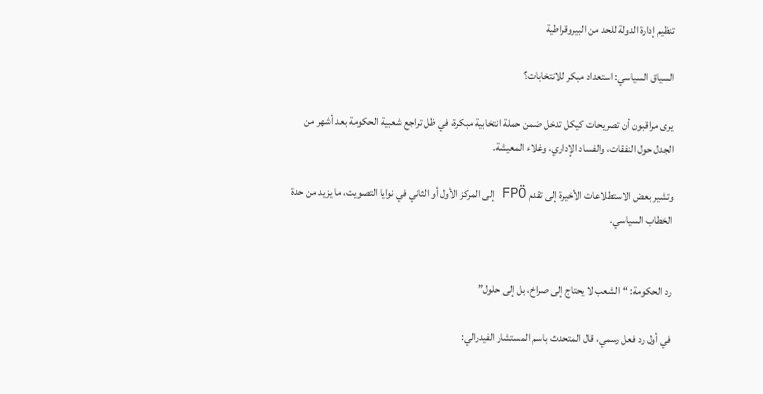تنظيم إدارة الدولة للحد من البيروقراطية

السياق السياسي: استعداد مبكر للانتخابات؟

يرى مراقبون أن تصريحات كيكل تدخل ضمن حملة انتخابية مبكرة، في ظل تراجع شعبية الحكومة بعد أشهر من الجدل حول النفقات، والفساد الإداري، وغلاء المعيشة.

وتشير بعض الاستطلاعات الأخيرة إلى تقدم FPÖ إلى المركز الأول أو الثاني في نوايا التصويت، ما يزيد من حدة الخطاب السياسي.


رد الحكومة: “الشعب لا يحتاج إلى صراخ، بل إلى حلول”

في أول رد فعل رسمي، قال المتحدث باسم المستشار الفيدرالي: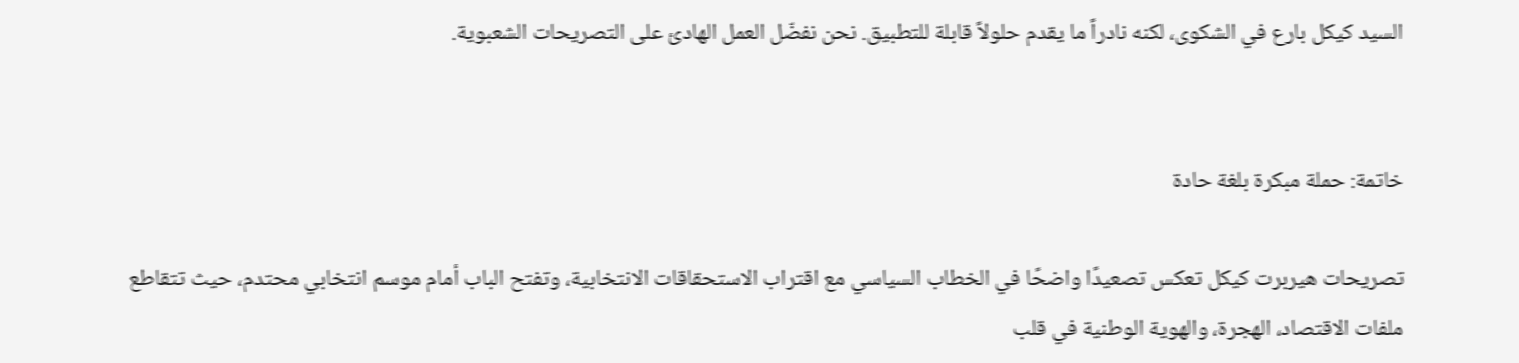السيد كيكل بارع في الشكوى، لكنه نادراً ما يقدم حلولاً قابلة للتطبيق. نحن نفضّل العمل الهادئ على التصريحات الشعبوية.


خاتمة: حملة مبكرة بلغة حادة

تصريحات هيربرت كيكل تعكس تصعيدًا واضحًا في الخطاب السياسي مع اقتراب الاستحقاقات الانتخابية، وتفتح الباب أمام موسم انتخابي محتدم، حيث تتقاطع ملفات الاقتصاد، الهجرة، والهوية الوطنية في قلب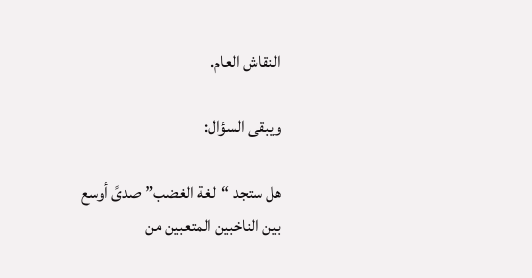النقاش العام.

ويبقى السؤال:

هل ستجد “لغة الغضب” صدىً أوسع بين الناخبين المتعبين من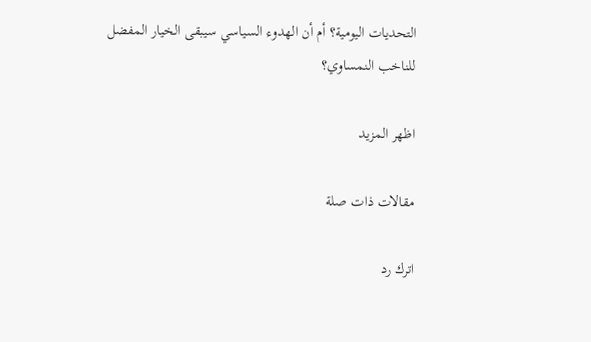التحديات اليومية؟ أم أن الهدوء السياسي سيبقى الخيار المفضل للناخب النمساوي؟

اظهر المزيد

مقالات ذات صلة

اترك رد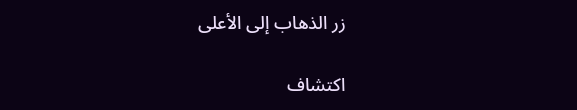زر الذهاب إلى الأعلى

اكتشاف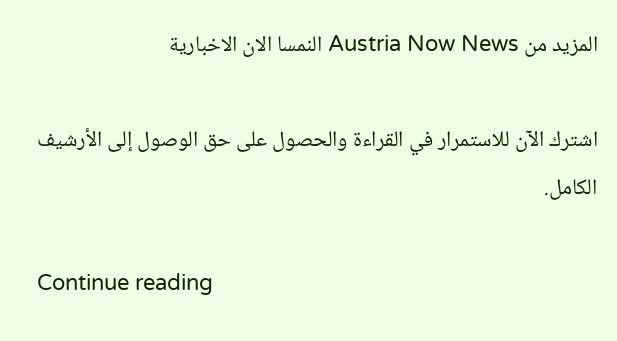المزيد من Austria Now News النمسا الان الاخبارية

اشترك الآن للاستمرار في القراءة والحصول على حق الوصول إلى الأرشيف الكامل.

Continue reading